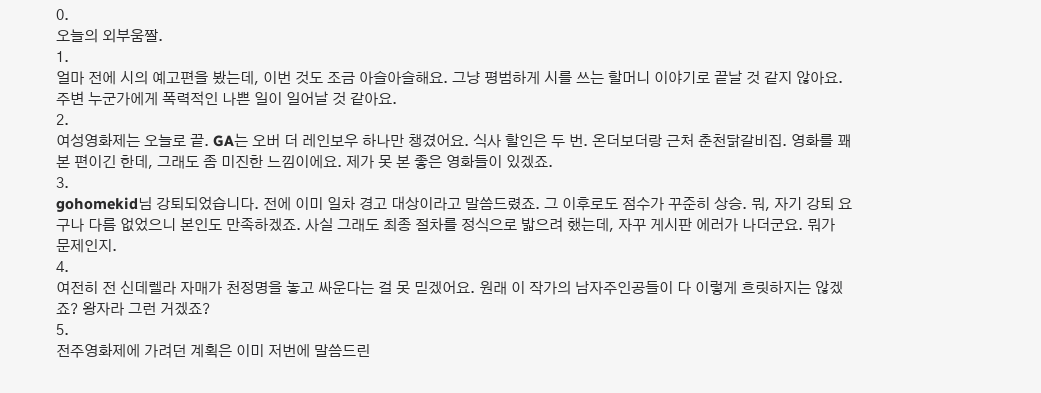0.
오늘의 외부움짤.
1.
얼마 전에 시의 예고편을 봤는데, 이번 것도 조금 아슬아슬해요. 그냥 평범하게 시를 쓰는 할머니 이야기로 끝날 것 같지 않아요. 주변 누군가에게 폭력적인 나쁜 일이 일어날 것 같아요.
2.
여성영화제는 오늘로 끝. GA는 오버 더 레인보우 하나만 챙겼어요. 식사 할인은 두 번. 온더보더랑 근처 춘천닭갈비집. 영화를 꽤 본 편이긴 한데, 그래도 좀 미진한 느낌이에요. 제가 못 본 좋은 영화들이 있겠죠.
3.
gohomekid님 강퇴되었습니다. 전에 이미 일차 경고 대상이라고 말씀드렸죠. 그 이후로도 점수가 꾸준히 상승. 뭐, 자기 강퇴 요구나 다름 없었으니 본인도 만족하겠죠. 사실 그래도 최종 절차를 정식으로 밟으려 했는데, 자꾸 게시판 에러가 나더군요. 뭐가 문제인지.
4.
여전히 전 신데렐라 자매가 천정명을 놓고 싸운다는 걸 못 믿겠어요. 원래 이 작가의 남자주인공들이 다 이렇게 흐릿하지는 않겠죠? 왕자라 그런 거겠죠?
5.
전주영화제에 가려던 계획은 이미 저번에 말씀드린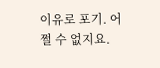이유로 포기. 어쩔 수 없지요.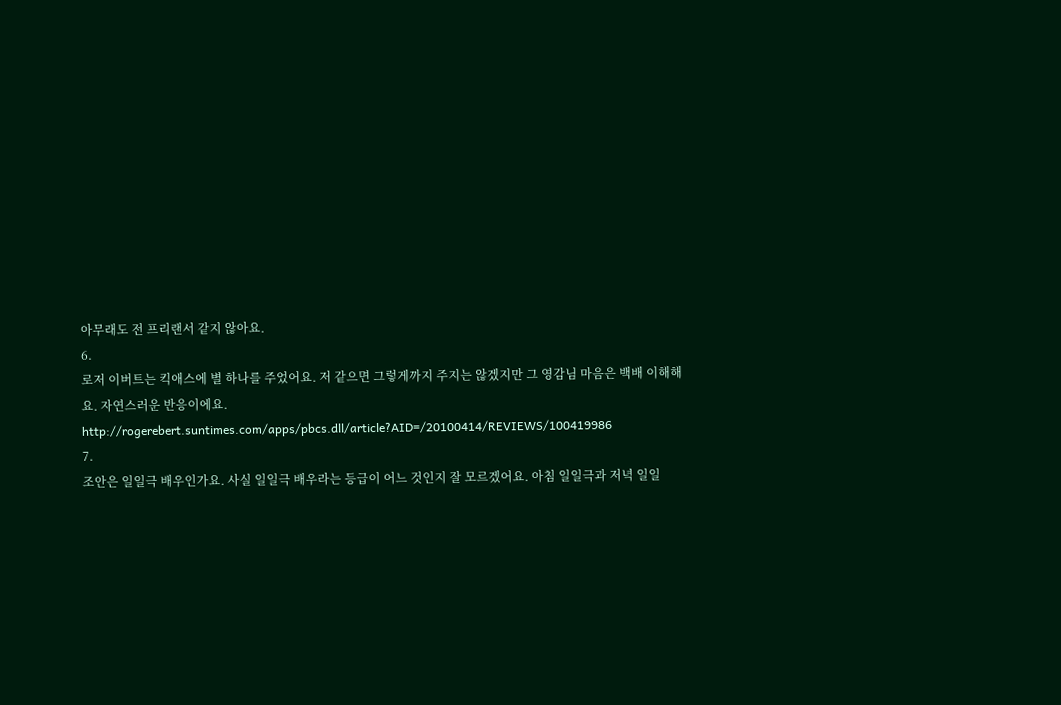아무래도 전 프리랜서 같지 않아요.
6.
로저 이버트는 킥애스에 별 하나를 주었어요. 저 같으면 그렇게까지 주지는 않겠지만 그 영감님 마음은 백배 이해해요. 자연스러운 반응이에요.
http://rogerebert.suntimes.com/apps/pbcs.dll/article?AID=/20100414/REVIEWS/100419986
7.
조안은 일일극 배우인가요. 사실 일일극 배우라는 등급이 어느 것인지 잘 모르겠어요. 아침 일일극과 저녁 일일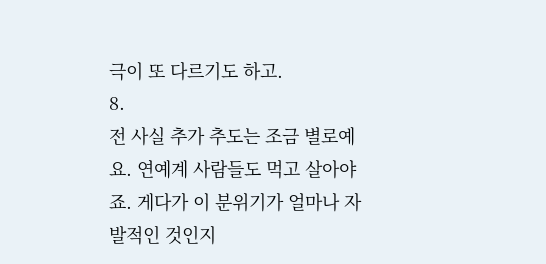극이 또 다르기도 하고.
8.
전 사실 추가 추도는 조금 별로예요. 연예계 사람들도 먹고 살아야죠. 게다가 이 분위기가 얼마나 자발적인 것인지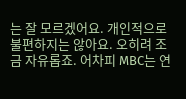는 잘 모르겠어요. 개인적으로 불편하지는 않아요. 오히려 조금 자유롭죠. 어차피 MBC는 연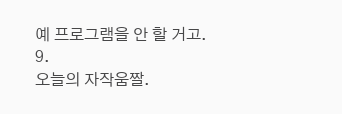예 프로그램을 안 할 거고.
9.
오늘의 자작움짤.